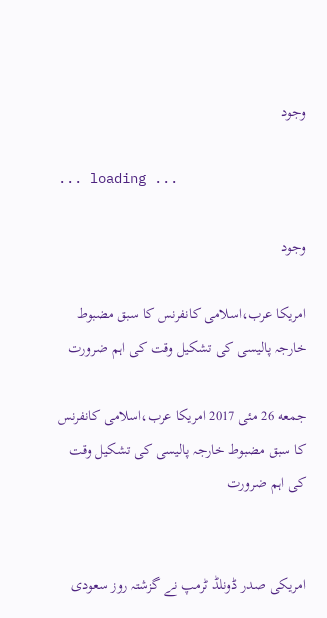وجود

... loading ...

وجود

امریکا عرب،اسلامی کانفرنس کا سبق مضبوط خارجہ پالیسی کی تشکیل وقت کی اہم ضرورت

جمعه 26 مئی 2017 امریکا عرب،اسلامی کانفرنس کا سبق مضبوط خارجہ پالیسی کی تشکیل وقت کی اہم ضرورت


امریکی صدر ڈونلڈ ٹرمپ نے گزشتہ روز سعودی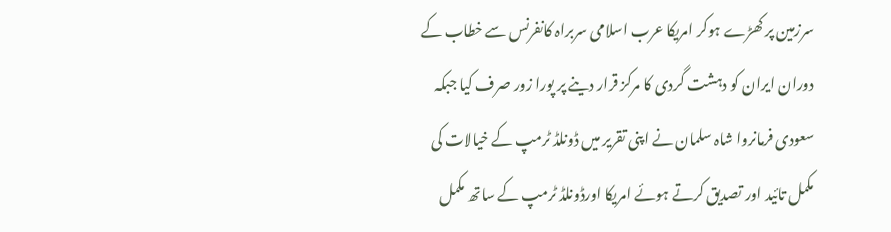سرزمین پر کھڑے ہوکر امریکا عرب اسلامی سربراہ کانفرنس سے خطاب کے دوران ایران کو دہشت گردی کا مرکز قرار دینے پر پورا زور صرف کیا جبکہ سعودی فرمانروا شاہ سلمان نے اپنی تقریر میں ڈونلڈ ٹرمپ کے خیالات کی مکمل تائید اور تصدیق کرتے ہوئے امریکا اورڈونلڈ ٹرمپ کے ساتھ مکمل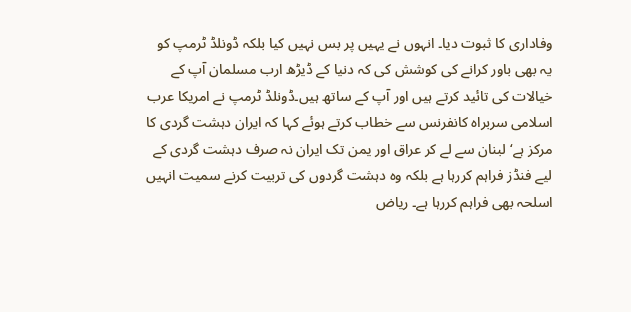وفاداری کا ثبوت دیا۔ انہوں نے یہیں پر بس نہیں کیا بلکہ ڈونلڈ ٹرمپ کو یہ بھی باور کرانے کی کوشش کی کہ دنیا کے ڈیڑھ ارب مسلمان آپ کے خیالات کی تائید کرتے ہیں اور آپ کے ساتھ ہیں۔ڈونلڈ ٹرمپ نے امریکا عرب اسلامی سربراہ کانفرنس سے خطاب کرتے ہوئے کہا کہ ایران دہشت گردی کا مرکز ہے‘ لبنان سے لے کر عراق اور یمن تک ایران نہ صرف دہشت گردی کے لیے فنڈز فراہم کررہا ہے بلکہ وہ دہشت گردوں کی تربیت کرنے سمیت انہیں اسلحہ بھی فراہم کررہا ہے۔ ریاض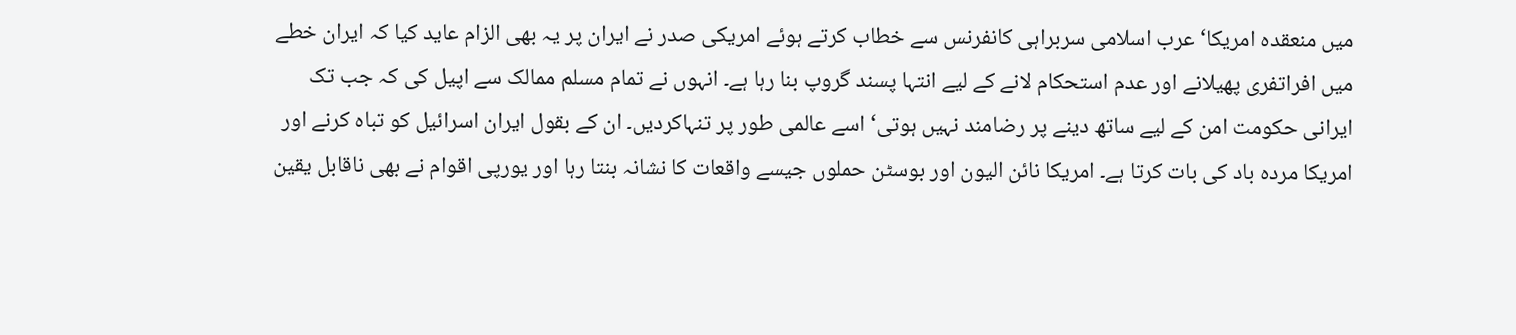میں منعقدہ امریکا‘ عرب اسلامی سربراہی کانفرنس سے خطاب کرتے ہوئے امریکی صدر نے ایران پر یہ بھی الزام عاید کیا کہ ایران خطے میں افراتفری پھیلانے اور عدم استحکام لانے کے لیے انتہا پسند گروپ بنا رہا ہے۔ انہوں نے تمام مسلم ممالک سے اپیل کی کہ جب تک ایرانی حکومت امن کے لیے ساتھ دینے پر رضامند نہیں ہوتی‘ اسے عالمی طور پر تنہاکردیں۔ ان کے بقول ایران اسرائیل کو تباہ کرنے اور امریکا مردہ باد کی بات کرتا ہے۔ امریکا نائن الیون اور بوسٹن حملوں جیسے واقعات کا نشانہ بنتا رہا اور یورپی اقوام نے بھی ناقابل یقین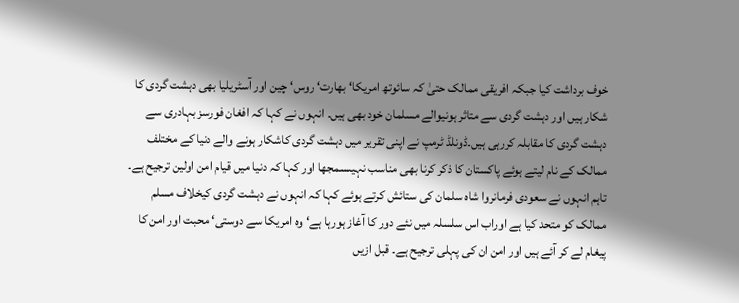خوف برداشت کیا جبکہ افریقی ممالک حتیٰ کہ سائوتھ امریکا‘ بھارت‘ روس‘ چین اور آسٹریلیا بھی دہشت گردی کا شکار ہیں اور دہشت گردی سے متاثر ہونیوالے مسلمان خود بھی ہیں۔ انہوں نے کہا کہ افغان فورسز بہادری سے دہشت گردی کا مقابلہ کررہی ہیں۔ڈونلڈ ٹرمپ نے اپنی تقریر میں دہشت گردی کاشکار ہونے والے دنیا کے مختلف ممالک کے نام لیتے ہوئے پاکستان کا ذکر کرنا بھی مناسب نہیںسمجھا اور کہا کہ دنیا میں قیام امن اولین ترجیح ہے۔ تاہم انہوں نے سعودی فرمانروا شاہ سلمان کی ستائش کرتے ہوئے کہا کہ انہوں نے دہشت گردی کیخلاف مسلم ممالک کو متحد کیا ہے اوراب اس سلسلہ میں نئے دور کا آغاز ہورہا ہے‘ وہ امریکا سے دوستی‘ محبت اور امن کا پیغام لے کر آئے ہیں اور امن ان کی پہلی ترجیح ہے۔ قبل ازیں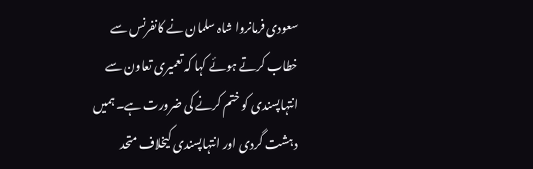سعودی فرمانروا شاہ سلمان نے کانفرنس سے خطاب کرتے ہوئے کہا کہ تعمیری تعاون سے انتہاپسندی کو ختم کرنے کی ضرورت ہے۔ ہمیں دہشت گردی اور انتہاپسندی کیخلاف متحد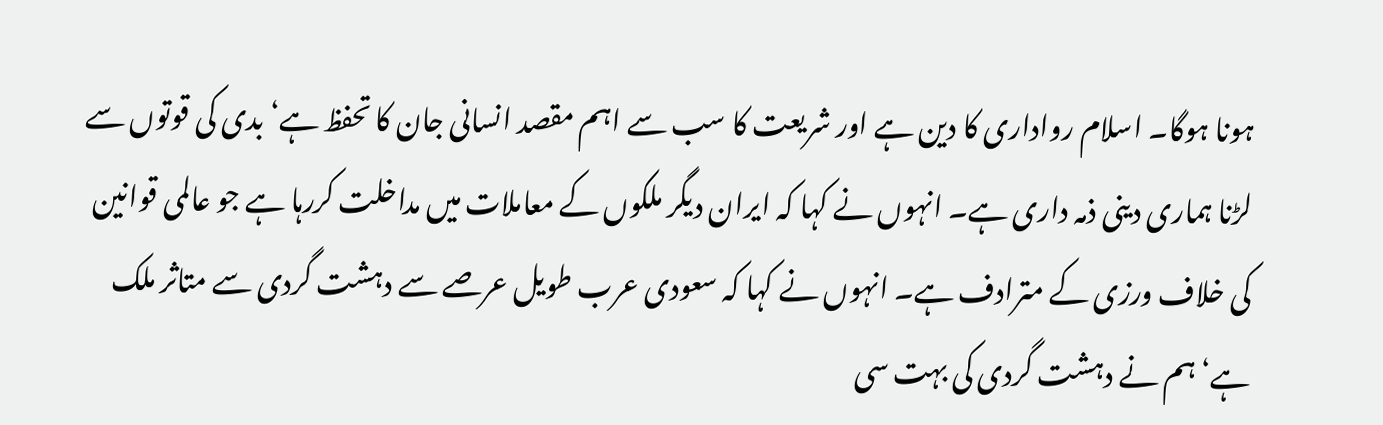ہونا ہوگا۔ اسلام رواداری کا دین ہے اور شریعت کا سب سے اہم مقصد انسانی جان کا تحفظ ہے‘ بدی کی قوتوں سے لڑنا ہماری دینی ذمہ داری ہے۔ انہوں نے کہا کہ ایران دیگر ملکوں کے معاملات میں مداخلت کررہا ہے جو عالمی قوانین کی خلاف ورزی کے مترادف ہے۔ انہوں نے کہا کہ سعودی عرب طویل عرصے سے دہشت گردی سے متاثر ملک ہے‘ ہم نے دہشت گردی کی بہت سی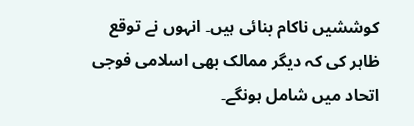کوششیں ناکام بنائی ہیں۔ انہوں نے توقع ظاہر کی کہ دیگر ممالک بھی اسلامی فوجی اتحاد میں شامل ہونگے۔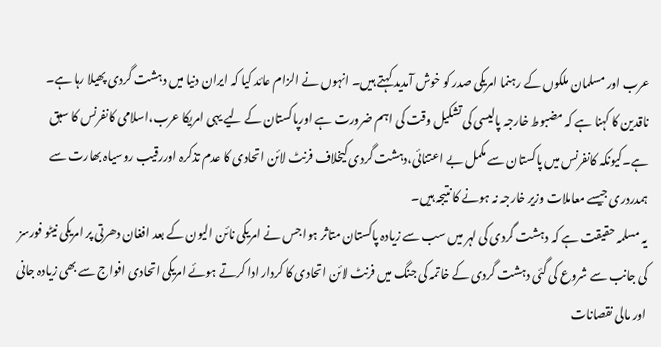عرب اور مسلمان ملکوں کے رہنما امریکی صدر کو خوش آمدید کہتے ہیں۔ انہوں نے الزام عائد کیا کہ ایران دنیا میں دہشت گردی پھیلا رہا ہے۔
ناقدین کا کہنا ہے کہ مضبوط خارجہ پالیسی کی تشکیل وقت کی اہم ضرورت ہے اورپاکستان کے لیے یہی امریکا عرب،اسلامی کانفرنس کا سبق ہے۔کیونکہ کانفرنس میں پاکستان سے مکمل بے اعتنائی،دہشت گردی کیخلاف فرنٹ لائن اتحادی کا عدم تذکرہ اوررقیب روسیاہ بھارت سے ہمدردری جیسے معاملات وزیر خارجہ نہ ہونے کا نتیجہ ہیں۔
یہ مسلمہ حقیقت ہے کہ دہشت گردی کی لہر میں سب سے زیادہ پاکستان متاثر ہوا جس نے امریکی نائن الیون کے بعد افغان دھرتی پر امریکی نیٹو فورسز کی جانب سے شروع کی گئی دہشت گردی کے خاتمہ کی جنگ میں فرنٹ لائن اتحادی کا کردار ادا کرتے ہوئے امریکی اتحادی افواج سے بھی زیادہ جانی اور مالی نقصانات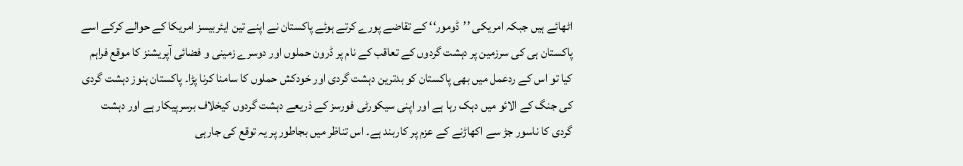اٹھائے ہیں جبکہ امریکی ’’ڈومور‘‘ کے تقاضے پورے کرتے ہوئے پاکستان نے اپنے تین ایئربیسز امریکا کے حوالے کرکے اسے پاکستان ہی کی سرزمین پر دہشت گردوں کے تعاقب کے نام پر ڈرون حملوں اور دوسرے زمینی و فضائی آپریشنز کا موقع فراہم کیا تو اس کے ردعمل میں بھی پاکستان کو بدترین دہشت گردی اور خودکش حملوں کا سامنا کرنا پڑا۔ پاکستان ہنوز دہشت گردی کی جنگ کے الائو میں دہک رہا ہے اور اپنی سیکورٹی فورسز کے ذریعے دہشت گردوں کیخلاف برسرپیکار ہے اور دہشت گردی کا ناسور جڑ سے اکھاڑنے کے عزم پر کاربند ہے۔ اس تناظر میں بجاطور پر یہ توقع کی جارہی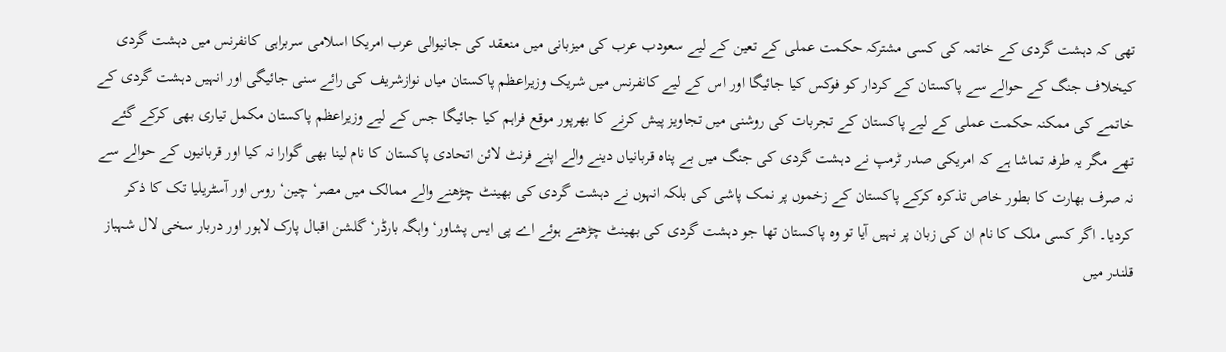تھی کہ دہشت گردی کے خاتمہ کی کسی مشترکہ حکمت عملی کے تعین کے لیے سعودب عرب کی میزبانی میں منعقد کی جانیوالی عرب امریکا اسلامی سربراہی کانفرنس میں دہشت گردی کیخلاف جنگ کے حوالے سے پاکستان کے کردار کو فوکس کیا جائیگا اور اس کے لیے کانفرنس میں شریک وزیراعظم پاکستان میاں نوازشریف کی رائے سنی جائیگی اور انہیں دہشت گردی کے خاتمے کی ممکنہ حکمت عملی کے لیے پاکستان کے تجربات کی روشنی میں تجاویز پیش کرنے کا بھرپور موقع فراہم کیا جائیگا جس کے لیے وزیراعظم پاکستان مکمل تیاری بھی کرکے گئے تھے مگر یہ طرفہ تماشا ہے کہ امریکی صدر ٹرمپ نے دہشت گردی کی جنگ میں بے پناہ قربانیاں دینے والے اپنے فرنٹ لائن اتحادی پاکستان کا نام لینا بھی گوارا نہ کیا اور قربانیوں کے حوالے سے نہ صرف بھارت کا بطور خاص تذکرہ کرکے پاکستان کے زخموں پر نمک پاشی کی بلکہ انہوں نے دہشت گردی کی بھینٹ چڑھنے والے ممالک میں مصر‘ چین‘ روس اور آسٹریلیا تک کا ذکر کردیا۔ اگر کسی ملک کا نام ان کی زبان پر نہیں آیا تو وہ پاکستان تھا جو دہشت گردی کی بھینٹ چڑھتے ہوئے اے پی ایس پشاور‘ واہگہ بارڈر‘ گلشن اقبال پارک لاہور اور دربار سخی لال شہباز قلندر میں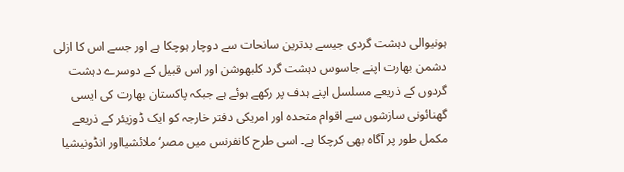ہونیوالی دہشت گردی جیسے بدترین سانحات سے دوچار ہوچکا ہے اور جسے اس کا ازلی دشمن بھارت اپنے جاسوس دہشت گرد کلبھوشن اور اس قبیل کے دوسرے دہشت گردوں کے ذریعے مسلسل اپنے ہدف پر رکھے ہوئے ہے جبکہ پاکستان بھارت کی ایسی گھنائونی سازشوں سے اقوام متحدہ اور امریکی دفتر خارجہ کو ایک ڈوزیئر کے ذریعے مکمل طور پر آگاہ بھی کرچکا ہے۔ اسی طرح کانفرنس میں مصر‘ ملائشیااور انڈونیشیا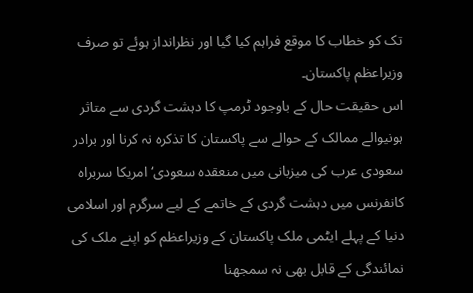تک کو خطاب کا موقع فراہم کیا گیا اور نظرانداز ہوئے تو صرف وزیراعظم پاکستان۔
اس حقیقت حال کے باوجود ٹرمپ کا دہشت گردی سے متاثر ہونیوالے ممالک کے حوالے سے پاکستان کا تذکرہ نہ کرنا اور برادر سعودی عرب کی میزبانی میں منعقدہ سعودی‘ امریکا سربراہ کانفرنس میں دہشت گردی کے خاتمے کے لیے سرگرم اور اسلامی دنیا کے پہلے ایٹمی ملک پاکستان کے وزیراعظم کو اپنے ملک کی نمائندگی کے قابل بھی نہ سمجھنا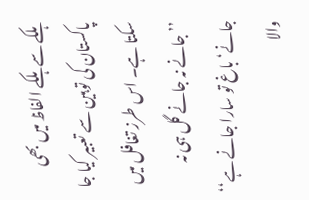ہلکے سے ہلکے الفاظ میں بھی پاکستان کی توہین سے تعبیر کیا جا سکتا ہے۔ اس طرز تغافل میں ’’جانے نہ جانے گل ہی نہ جانے‘ باغ تو سارا جانے ہے‘‘ والا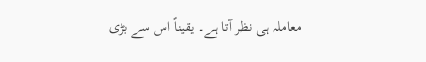معاملہ ہی نظر آتا ہے۔ یقیناً اس سے بڑی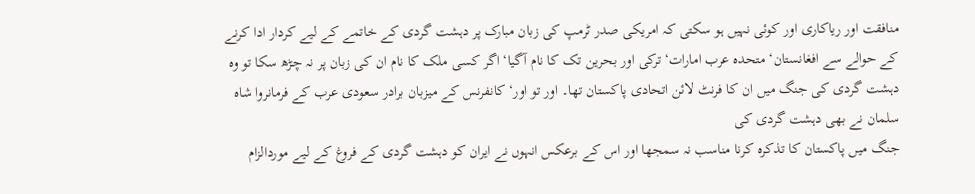منافقت اور ریاکاری اور کوئی نہیں ہو سکتی کہ امریکی صدر ٹرمپ کی زبان مبارک پر دہشت گردی کے خاتمے کے لیے کردار ادا کرنے کے حوالے سے افغانستان‘ متحدہ عرب امارات‘ ترکی اور بحرین تک کا نام آگیا‘ اگر کسی ملک کا نام ان کی زبان پر نہ چڑھ سکا تو وہ دہشت گردی کی جنگ میں ان کا فرنٹ لائن اتحادی پاکستان تھا۔ اور تو اور‘ کانفرنس کے میزبان برادر سعودی عرب کے فرمانروا شاہ سلمان نے بھی دہشت گردی کی
جنگ میں پاکستان کا تذکرہ کرنا مناسب نہ سمجھا اور اس کے برعکس انہوں نے ایران کو دہشت گردی کے فروغ کے لیے موردالزام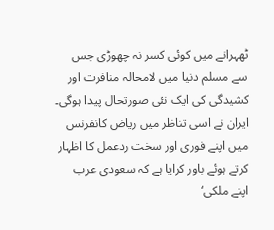ٹھہرانے میں کوئی کسر نہ چھوڑی جس سے مسلم دنیا میں لامحالہ منافرت اور کشیدگی کی ایک نئی صورتحال پیدا ہوگی۔
ایران نے اسی تناظر میں ریاض کانفرنس میں اپنے فوری اور سخت ردعمل کا اظہار کرتے ہوئے باور کرایا ہے کہ سعودی عرب اپنے ملکی‘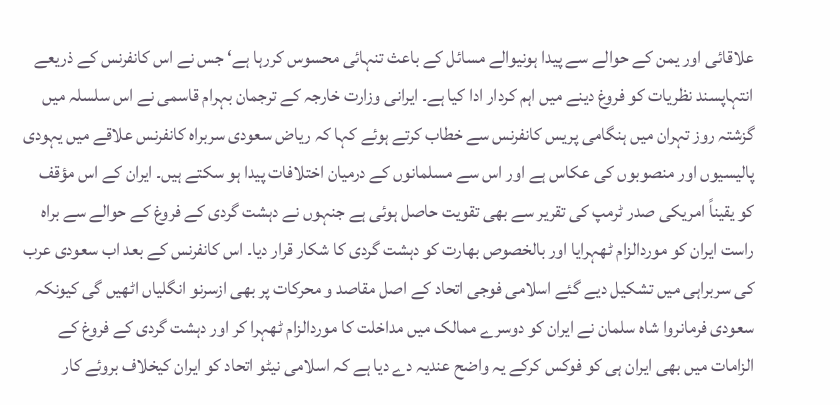علاقائی اور یمن کے حوالے سے پیدا ہونیوالے مسائل کے باعث تنہائی محسوس کررہا ہے‘ جس نے اس کانفرنس کے ذریعے انتہاپسند نظریات کو فروغ دینے میں اہم کردار ادا کیا ہے۔ ایرانی وزارت خارجہ کے ترجمان بہرام قاسمی نے اس سلسلہ میں گزشتہ روز تہران میں ہنگامی پریس کانفرنس سے خطاب کرتے ہوئے کہا کہ ریاض سعودی سربراہ کانفرنس علاقے میں یہودی پالیسیوں اور منصوبوں کی عکاس ہے اور اس سے مسلمانوں کے درمیان اختلافات پیدا ہو سکتے ہیں۔ ایران کے اس مؤقف کو یقیناً امریکی صدر ٹرمپ کی تقریر سے بھی تقویت حاصل ہوئی ہے جنہوں نے دہشت گردی کے فروغ کے حوالے سے براہ راست ایران کو موردالزام ٹھہرایا اور بالخصوص بھارت کو دہشت گردی کا شکار قرار دیا۔ اس کانفرنس کے بعد اب سعودی عرب کی سربراہی میں تشکیل دیے گئے اسلامی فوجی اتحاد کے اصل مقاصد و محرکات پر بھی ازسرنو انگلیاں اٹھیں گی کیونکہ سعودی فرمانروا شاہ سلمان نے ایران کو دوسرے ممالک میں مداخلت کا موردالزام ٹھہرا کر اور دہشت گردی کے فروغ کے الزامات میں بھی ایران ہی کو فوکس کرکے یہ واضح عندیہ دے دیا ہے کہ اسلامی نیٹو اتحاد کو ایران کیخلاف بروئے کار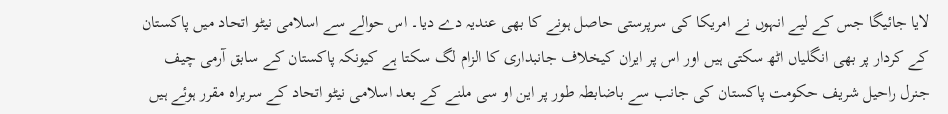لایا جائیگا جس کے لیے انہوں نے امریکا کی سرپرستی حاصل ہونے کا بھی عندیہ دے دیا۔ اس حوالے سے اسلامی نیٹو اتحاد میں پاکستان کے کردار پر بھی انگلیاں اٹھ سکتی ہیں اور اس پر ایران کیخلاف جانبداری کا الزام لگ سکتا ہے کیونکہ پاکستان کے سابق آرمی چیف جنرل راحیل شریف حکومت پاکستان کی جانب سے باضابطہ طور پر این او سی ملنے کے بعد اسلامی نیٹو اتحاد کے سربراہ مقرر ہوئے ہیں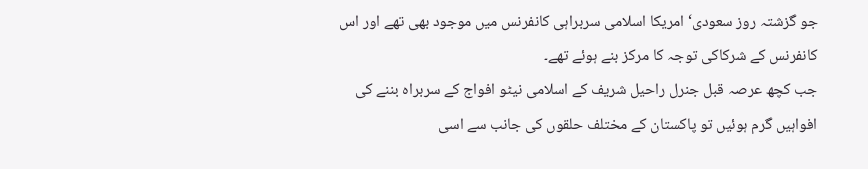جو گزشتہ روز سعودی‘ امریکا اسلامی سربراہی کانفرنس میں موجود بھی تھے اور اس کانفرنس کے شرکاکی توجہ کا مرکز بنے ہوئے تھے۔
جب کچھ عرصہ قبل جنرل راحیل شریف کے اسلامی نیٹو افواج کے سربراہ بننے کی افواہیں گرم ہوئیں تو پاکستان کے مختلف حلقوں کی جانب سے اسی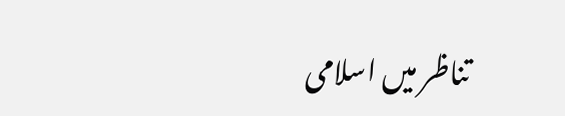تناظر میں اسلامی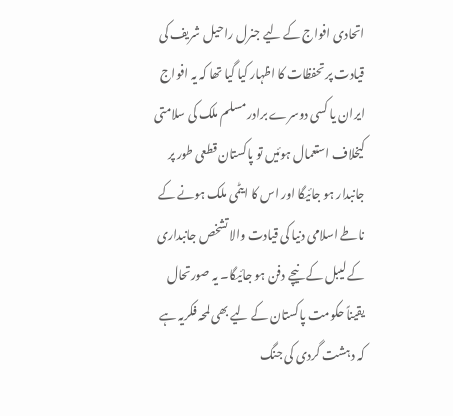اتحادی افواج کے لیے جنرل راحیل شریف کی قیادت پر تحفظات کا اظہار کیا گیا تھا کہ یہ افواج ایران یا کسی دوسرے برادر مسلم ملک کی سلامتی کیخلاف استعمال ہوئیں تو پاکستان قطعی طور پر جانبدار ہو جائیگا اور اس کا ایٹمی ملک ہونے کے ناطے اسلامی دنیا کی قیادت والا تشخص جانبداری کے لیبل کے نیچے دفن ہو جائیگا۔ یہ صورتحال یقیناً حکومت پاکستان کے لیے بھی لمحہ فکریہ ہے کہ دہشت گردی کی جنگ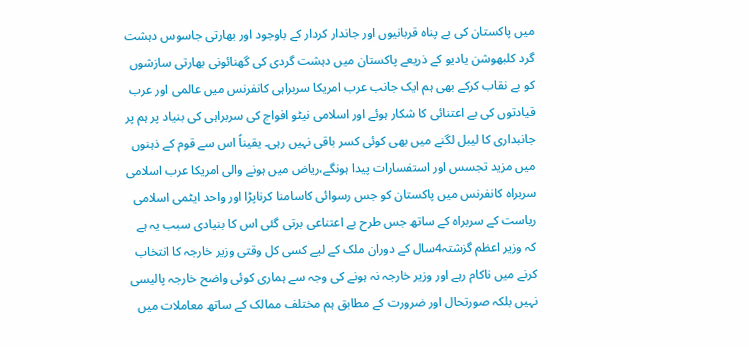میں پاکستان کی بے پناہ قربانیوں اور جاندار کردار کے باوجود اور بھارتی جاسوس دہشت گرد کلبھوشن یادیو کے ذریعے پاکستان میں دہشت گردی کی گھنائونی بھارتی سازشوں کو بے نقاب کرکے بھی ہم ایک جانب عرب امریکا سربراہی کانفرنس میں عالمی اور عرب قیادتوں کی بے اعتنائی کا شکار ہوئے اور اسلامی نیٹو افواج کی سربراہی کی بنیاد پر ہم پر جانبداری کا لیبل لگنے میں بھی کوئی کسر باقی نہیں رہی۔ یقیناً اس سے قوم کے ذہنوں میں مزید تجسس اور استفسارات پیدا ہونگے،ریاض میں ہونے والی امریکا عرب اسلامی سربراہ کانفرنس میں پاکستان کو جس رسوائی کاسامنا کرناپڑا اور واحد ایٹمی اسلامی ریاست کے سربراہ کے ساتھ جس طرح بے اعتناعی برتی گئی اس کا بنیادی سبب یہ ہے کہ وزیر اعظم گزشتہ4سال کے دوران ملک کے لیے کسی کل وقتی وزیر خارجہ کا انتخاب کرنے میں ناکام رہے اور وزیر خارجہ نہ ہونے کی وجہ سے ہماری کوئی واضح خارجہ پالیسی نہیں بلکہ صورتحال اور ضرورت کے مطابق ہم مختلف ممالک کے ساتھ معاملات میں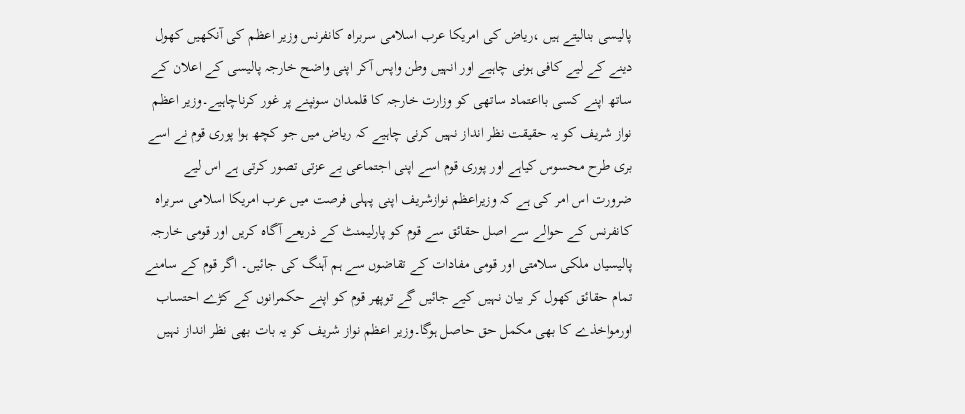پالیسی بنالیتے ہیں ،ریاض کی امریکا عرب اسلامی سربراہ کانفرنس وزیر اعظم کی آنکھیں کھول دینے کے لیے کافی ہونی چاہیے اور انہیں وطن واپس آکر اپنی واضح خارجہ پالیسی کے اعلان کے ساتھ اپنے کسی بااعتماد ساتھی کو وزارت خارجہ کا قلمدان سونپنے پر غور کرناچاہیے۔وزیر اعظم نواز شریف کو یہ حقیقت نظر انداز نہیں کرنی چاہیے کہ ریاض میں جو کچھ ہوا پوری قوم نے اسے بری طرح محسوس کیاہے اور پوری قوم اسے اپنی اجتماعی بے عزتی تصور کرتی ہے اس لیے ضرورت اس امر کی ہے کہ وزیراعظم نوازشریف اپنی پہلی فرصت میں عرب امریکا اسلامی سربراہ کانفرنس کے حوالے سے اصل حقائق سے قوم کو پارلیمنٹ کے ذریعے آگاہ کریں اور قومی خارجہ پالیسیاں ملکی سلامتی اور قومی مفادات کے تقاضوں سے ہم آہنگ کی جائیں۔ اگر قوم کے سامنے تمام حقائق کھول کر بیان نہیں کیے جائیں گے توپھر قوم کو اپنے حکمرانوں کے کڑے احتساب اورمواخذے کا بھی مکمل حق حاصل ہوگا۔وزیر اعظم نواز شریف کو یہ بات بھی نظر انداز نہیں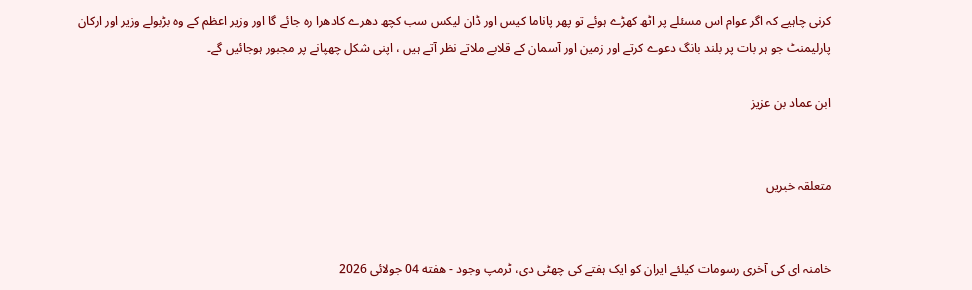کرنی چاہیے کہ اگر عوام اس مسئلے پر اٹھ کھڑے ہوئے تو پھر پاناما کیس اور ڈان لیکس سب کچھ دھرے کادھرا رہ جائے گا اور وزیر اعظم کے وہ بڑبولے وزیر اور ارکان پارلیمنٹ جو ہر بات پر بلند بانگ دعوے کرتے اور زمین اور آسمان کے قلابے ملاتے نظر آتے ہیں ، اپنی شکل چھپانے پر مجبور ہوجائیں گے۔

ابن عماد بن عزیز


متعلقہ خبریں


خامنہ ای کی آخری رسومات کیلئے ایران کو ایک ہفتے کی چھٹی دی، ٹرمپ وجود - هفته 04 جولائی 2026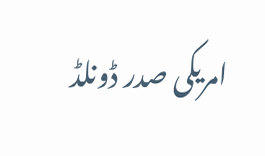امریکی صدر ڈونلڈ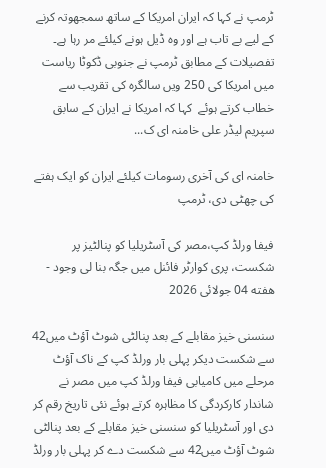ٹرمپ نے کہا کہ ایران امریکا کے ساتھ سمجھوتہ کرنے کے لیے بے تاب ہے اور وہ ڈیل ہونے کیلئے مر رہا ہے۔ تفصیلات کے مطابق ٹرمپ نے جنوبی ڈکوٹا ریاست میں امریکا کی 250 ویں سالگرہ کی تقریب سے خطاب کرتے ہوئے  کہا کہ امریکا نے ایران کے سابق سپریم لیڈر علی خامنہ ای ک...

خامنہ ای کی آخری رسومات کیلئے ایران کو ایک ہفتے کی چھٹی دی، ٹرمپ

فیفا ورلڈ کپ،مصر کی آسٹریلیا کو پنالٹیز پر شکست، پری کوارٹر فائنل میں جگہ بنا لی وجود - هفته 04 جولائی 2026

سنسنی خیز مقابلے کے بعد پنالٹی شوٹ آؤٹ میں42 سے شکست دیکر پہلی بار ورلڈ کپ کے ناک آؤٹ مرحلے میں کامیابی فیفا ورلڈ کپ میں مصر نے شاندار کارکردگی کا مظاہرہ کرتے ہوئے نئی تاریخ رقم کر دی اور آسٹریلیا کو سنسنی خیز مقابلے کے بعد پنالٹی شوٹ آؤٹ میں42 سے شکست دے کر پہلی بار ورلڈ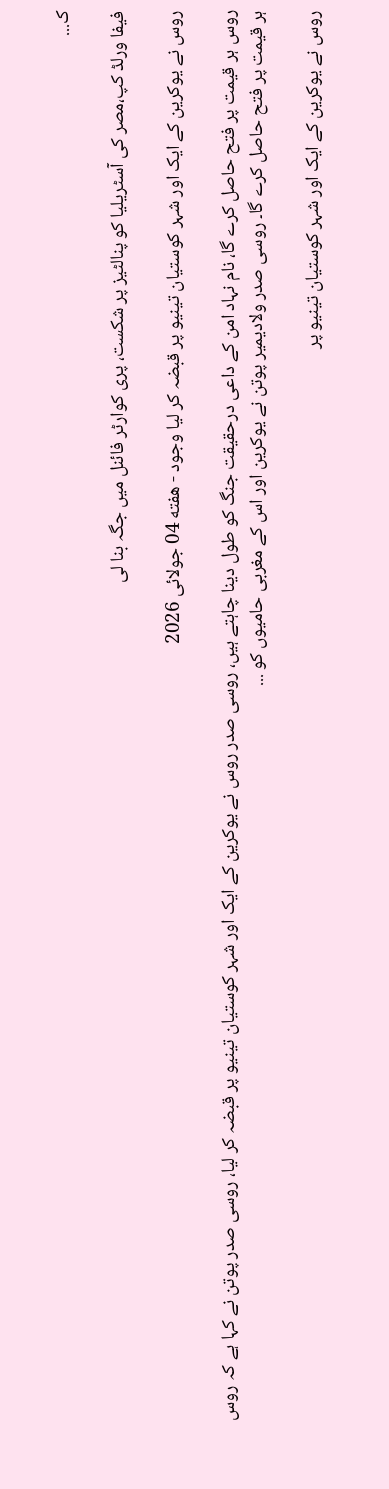ک...

فیفا ورلڈ کپ،مصر کی آسٹریلیا کو پنالٹیز پر شکست، پری کوارٹر فائنل میں جگہ بنا لی

روس نے یوکرین کے ایک اور شہر کوستیان تینیو پر قبضہ کر لیا وجود - هفته 04 جولائی 2026

روس ہر قیمت پر فتح حاصل کرے گا، نام نہاد امن کے داعی درحقیقت جنگ کو طول دینا چاہتے ہیں، روسی صدر روس نے یوکرین کے ایک اور شہر کوستیان تینیو پر قبضہ کر لیا، روسی صدر پوتن نے کہا ہے کہ روس ہر قیمت پر فتح حاصل کرے گا۔ روسی صدر ولادیمیر پوتن نے یوکرین اور اس کے مغربی حامیوں کو ...

روس نے یوکرین کے ایک اور شہر کوستیان تینیو پر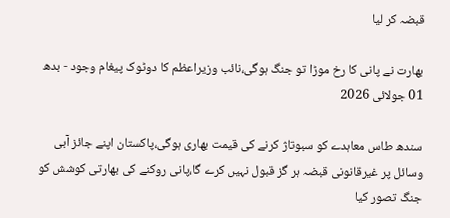قبضہ کر لیا

بھارت نے پانی کا رخ موڑا تو جنگ ہوگی،نائب وزیراعظم کا دوٹوک پیغام وجود - بدھ 01 جولائی 2026

سندھ طاس معاہدے کو سبوتاژ کرنے کی قیمت بھاری ہوگی،پاکستان اپنے جائز آبی وسائل پر غیرقانونی قبضہ ہر گز قبول نہیں کرے گا،پانی روکنے کی بھارتی کوشش کو جنگ تصور کیا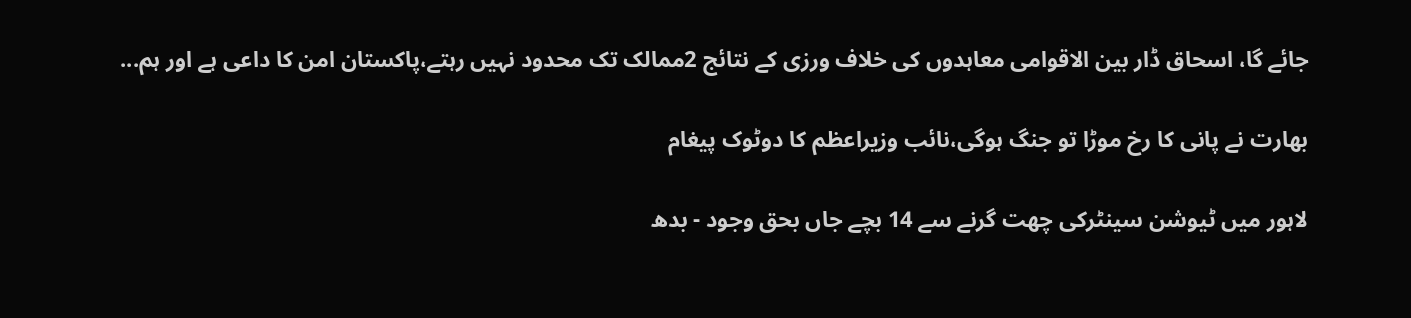جائے گا، اسحاق ڈار بین الاقوامی معاہدوں کی خلاف ورزی کے نتائج 2ممالک تک محدود نہیں رہتے،پاکستان امن کا داعی ہے اور ہم...

بھارت نے پانی کا رخ موڑا تو جنگ ہوگی،نائب وزیراعظم کا دوٹوک پیغام

لاہور میں ٹیوشن سینٹرکی چھت گرنے سے 14 بچے جاں بحق وجود - بدھ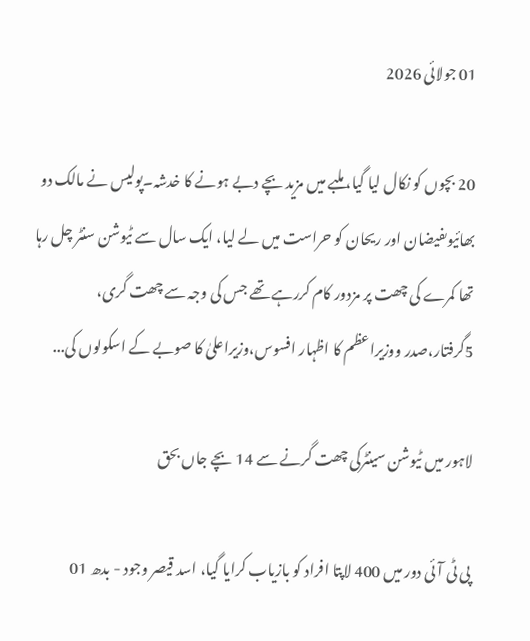01 جولائی 2026

20 بچوں کو نکال لیا گیا، ملبے میں مزید بچے دبے ہونے کا خدشہ۔پولیس نے مالک دو بھائیوںفیضان اور ریحان کو حراست میں لے لیا، ایک سال سے ٹیوشن سنٹر چل رہا تھا کمرے کی چھت پر مزدور کام کررہے تھے جس کی وجہ سے چھت گری، 5گرفتار،صدر ووزیراعظم کا اظہار افسوس،وزیراعلیٰ کا صوبے کے اسکولوں کی...

لاہور میں ٹیوشن سینٹرکی چھت گرنے سے 14 بچے جاں بحق

پی ٹی آئی دور میں 400 لاپتا افراد کو بازیاب کرایا گیا، اسد قیصر وجود - بدھ 01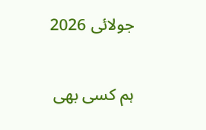جولائی 2026

ہم کسی بھی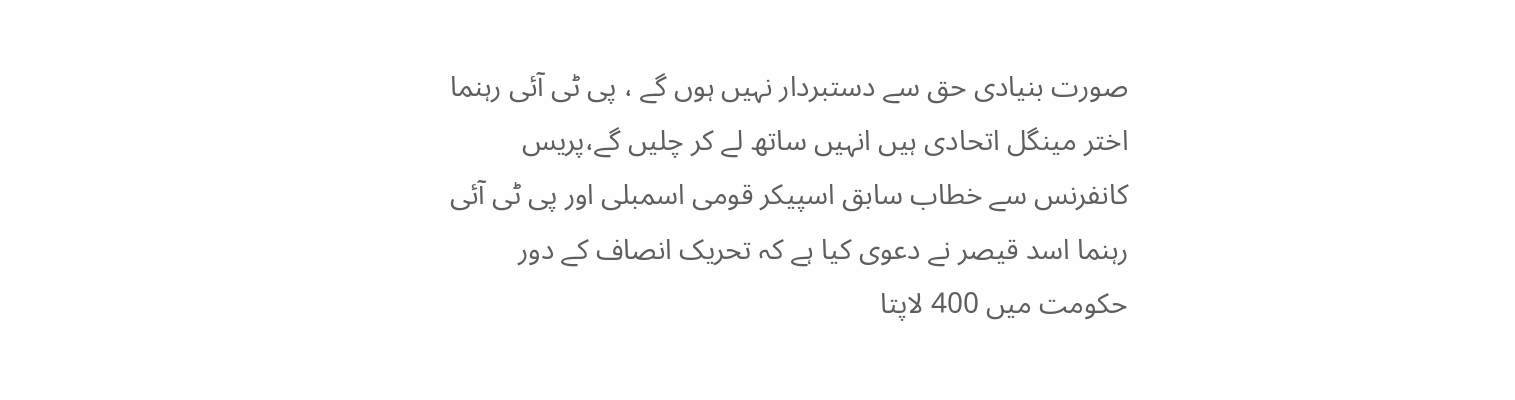صورت بنیادی حق سے دستبردار نہیں ہوں گے ، پی ٹی آئی رہنما اختر مینگل اتحادی ہیں انہیں ساتھ لے کر چلیں گے،پریس کانفرنس سے خطاب سابق اسپیکر قومی اسمبلی اور پی ٹی آئی رہنما اسد قیصر نے دعوی کیا ہے کہ تحریک انصاف کے دور حکومت میں 400 لاپتا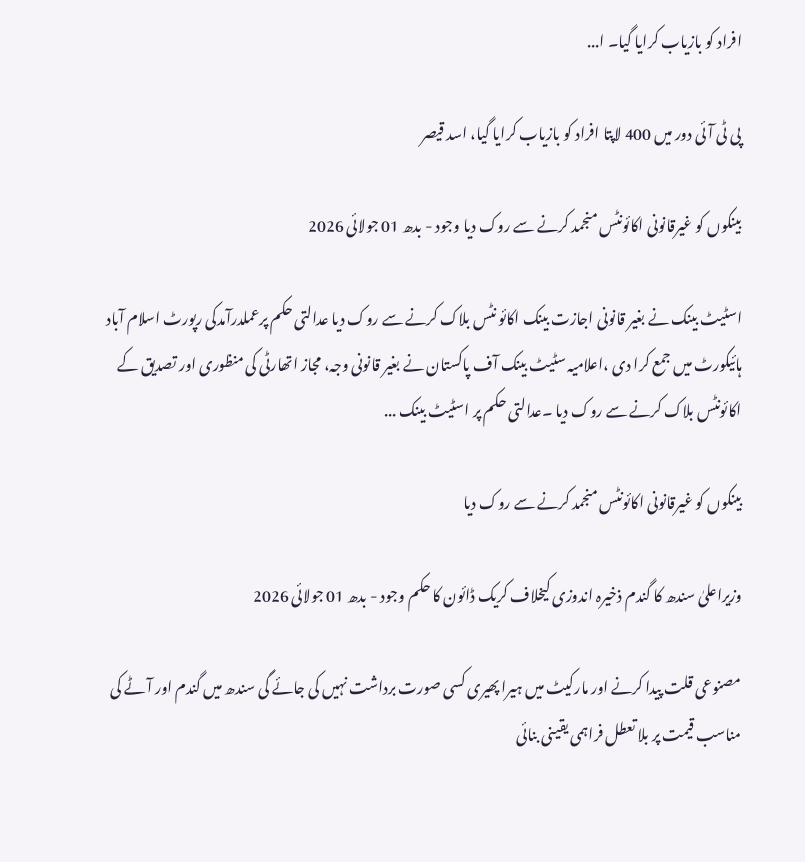افراد کو بازیاب کرایا گیا۔ ا...

پی ٹی آئی دور میں 400 لاپتا افراد کو بازیاب کرایا گیا، اسد قیصر

بینکوں کو غیرقانونی اکائونٹس منجمد کرنے سے روک دیا وجود - بدھ 01 جولائی 2026

اسٹیٹ بینک نے بغیر قانونی اجازت بینک اکائو نٹس بلاک کرنے سے روک دیا عدالتی حکم پرعملدرآمدکی رپورٹ اسلام آباد ہائیکورٹ میں جمع کرا دی ،اعلامیہ سٹیٹ بینک آف پاکستان نے بغیر قانونی وجہ، مجاز اتھارٹی کی منظوری اور تصدیق کے اکائونٹس بلاک کرنے سے روک دیا ۔عدالتی حکم پر اسٹیٹ بینک ...

بینکوں کو غیرقانونی اکائونٹس منجمد کرنے سے روک دیا

وزیراعلیٰ سندھ کا گندم ذخیرہ اندوزی کیخلاف کریک ڈائون کا حکم وجود - بدھ 01 جولائی 2026

مصنوعی قلت پیدا کرنے اور مارکیٹ میں ہیرا پھیری کسی صورت برداشت نہیں کی جائے گی سندھ میں گندم اور آٹے کی مناسب قیمت پر بلا تعطل فراہمی یقینی بنائی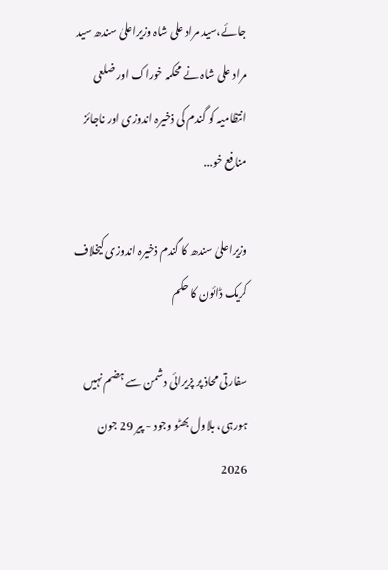جائے،سید مراد علی شاہ وزیراعلیٰ سندھ سید مراد علی شاہ نے محکمہ خوراک اور ضلعی انتظامیہ کو گندم کی ذخیرہ اندوزی اور ناجائز منافع خو...

وزیراعلیٰ سندھ کا گندم ذخیرہ اندوزی کیخلاف کریک ڈائون کا حکم

سفارتی محاذ پر پزیرائی دشمن سے ہضم نہیں ہورہی، بلاول بھٹو وجود - پیر 29 جون 2026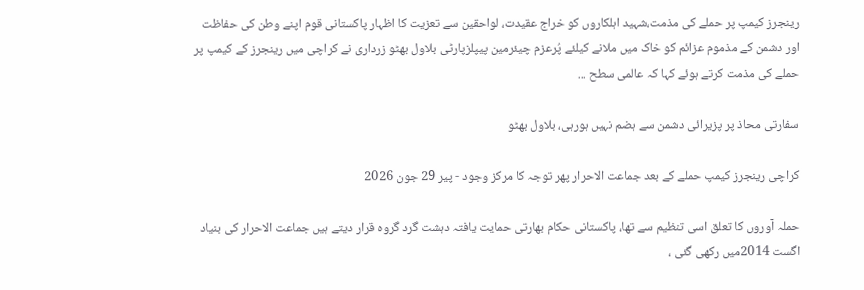رینجرز کیمپ پر حملے کی مذمت،شہید اہلکاروں کو خراج عقیدت، لواحقین سے تعزیت کا اظہار پاکستانی قوم اپنے وطن کی حفاظت اور دشمن کے مذموم عزائم کو خاک میں ملانے کیلئے پُرعزم چیئرمین پیپلزپارٹی بلاول بھٹو زرداری نے کراچی میں رینجرز کے کیمپ پر حملے کی مذمت کرتے ہوئے کہا کہ عالمی سطح ...

سفارتی محاذ پر پزیرائی دشمن سے ہضم نہیں ہورہی، بلاول بھٹو

کراچی رینجرز کیمپ حملے کے بعد جماعت الاحرار پھر توجہ کا مرکز وجود - پیر 29 جون 2026

حملہ آوروں کا تعلق اسی تنظیم سے تھا، پاکستانی حکام بھارتی حمایت یافتہ دہشت گرد گروہ قرار دیتے ہیں جماعت الاحرار کی بنیاد اگست 2014میں رکھی گئی ،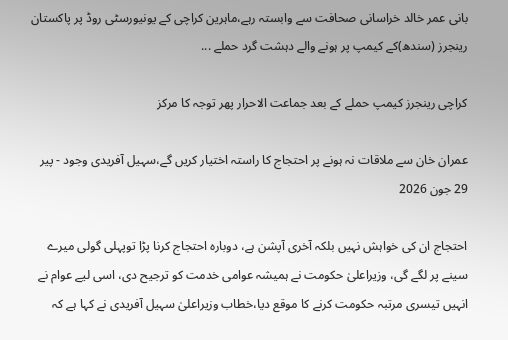بانی عمر خالد خراسانی صحافت سے وابستہ رہے،ماہرین کراچی کے یونیورسٹی روڈ پر پاکستان رینجرز (سندھ)کے کیمپ پر ہونے والے دہشت گرد حملے ...

کراچی رینجرز کیمپ حملے کے بعد جماعت الاحرار پھر توجہ کا مرکز

عمران خان سے ملاقات نہ ہونے پر احتجاج کا راستہ اختیار کریں گے،سہیل آفریدی وجود - پیر 29 جون 2026

احتجاج ان کی خواہش نہیں بلکہ آخری آپشن ہے، دوبارہ احتجاج کرنا پڑا توپہلی گولی میرے سینے پر لگے گی، وزیراعلیٰ حکومت نے ہمیشہ عوامی خدمت کو ترجیح دی، اسی لیے عوام نے انہیں تیسری مرتبہ حکومت کرنے کا موقع دیا،خطاب وزیراعلیٰ سہیل آفریدی نے کہا ہے کہ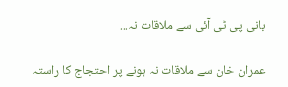بانی پی ٹی آئی سے ملاقات نہ...

عمران خان سے ملاقات نہ ہونے پر احتجاج کا راستہ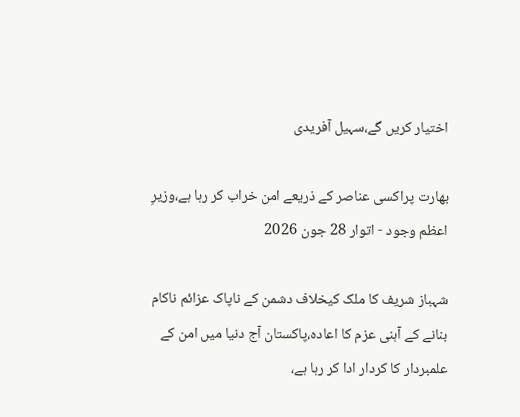اختیار کریں گے،سہیل آفریدی

بھارت پراکسی عناصر کے ذریعے امن خراب کر رہا ہے،وزیرِ اعظم وجود - اتوار 28 جون 2026

شہباز شریف کا ملک کیخلاف دشمن کے ناپاک عزائم ناکام بنانے کے آہنی عزم کا اعادہ،پاکستان آج دنیا میں امن کے علمبردار کا کردار ادا کر رہا ہے،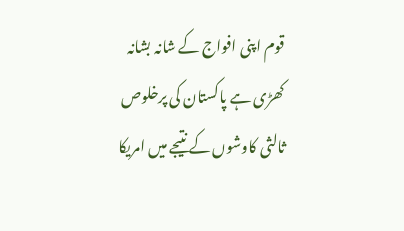قوم اپنی افواج کے شانہ بشانہ کھڑی ہے پاکستان کی پرخلوص ثالثی کاوشوں کے نتیجے میں امریکا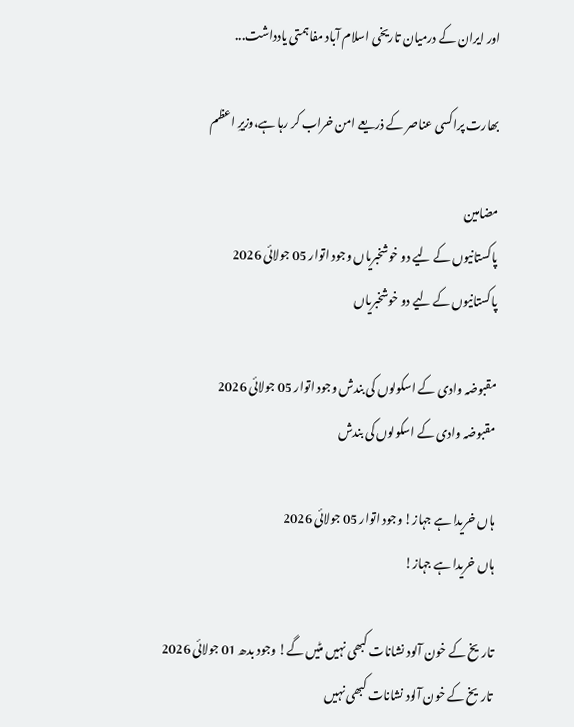اور ایران کے درمیان تاریخی اسلام آباد مفاہمتی یادداشت...

بھارت پراکسی عناصر کے ذریعے امن خراب کر رہا ہے،وزیرِ اعظم

مضامین
پاکستانیوں کے لیے دو خوشخبریاں وجود اتوار 05 جولائی 2026
پاکستانیوں کے لیے دو خوشخبریاں

مقبوضہ وادی کے اسکولوں کی بندش وجود اتوار 05 جولائی 2026
مقبوضہ وادی کے اسکولوں کی بندش

ہاں خریدا ہے جہاز! وجود اتوار 05 جولائی 2026
ہاں خریدا ہے جہاز!

تاریخ کے خون آلود نشانات کبھی نہیں مٹیں گے! وجود بدھ 01 جولائی 2026
تاریخ کے خون آلود نشانات کبھی نہیں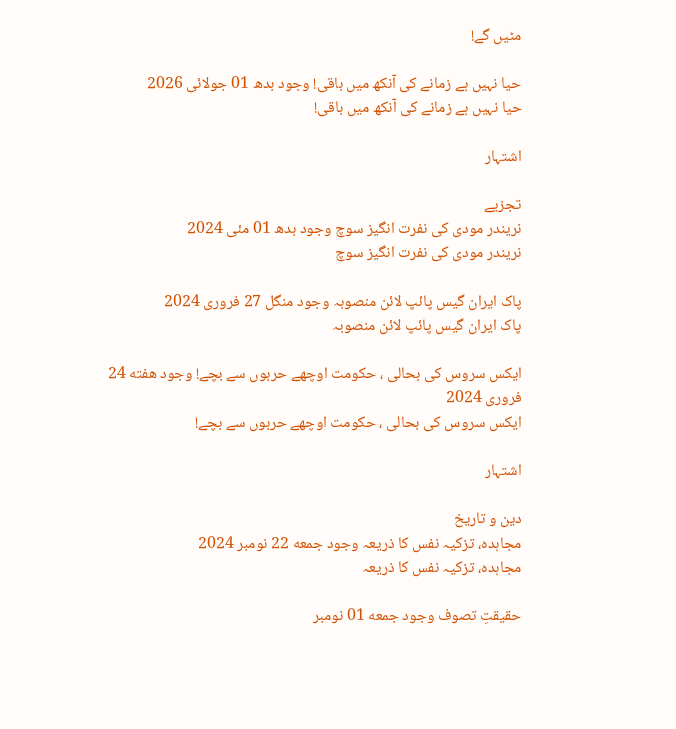مٹیں گے!

حیا نہیں ہے زمانے کی آنکھ میں باقی! وجود بدھ 01 جولائی 2026
حیا نہیں ہے زمانے کی آنکھ میں باقی!

اشتہار

تجزیے
نریندر مودی کی نفرت انگیز سوچ وجود بدھ 01 مئی 2024
نریندر مودی کی نفرت انگیز سوچ

پاک ایران گیس پائپ لائن منصوبہ وجود منگل 27 فروری 2024
پاک ایران گیس پائپ لائن منصوبہ

ایکس سروس کی بحالی ، حکومت اوچھے حربوں سے بچے! وجود هفته 24 فروری 2024
ایکس سروس کی بحالی ، حکومت اوچھے حربوں سے بچے!

اشتہار

دین و تاریخ
مجاہدہ، تزکیہ نفس کا ذریعہ وجود جمعه 22 نومبر 2024
مجاہدہ، تزکیہ نفس کا ذریعہ

حقیقتِ تصوف وجود جمعه 01 نومبر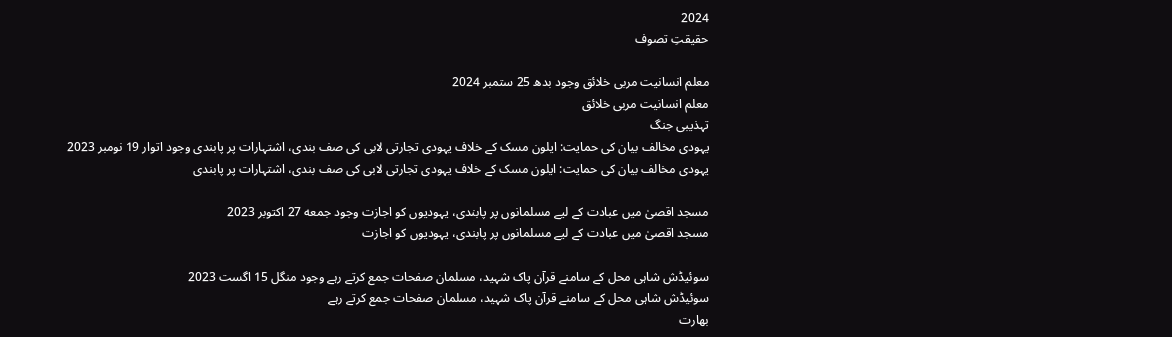2024
حقیقتِ تصوف

معلم انسانیت مربی خلائق وجود بدھ 25 ستمبر 2024
معلم انسانیت مربی خلائق
تہذیبی جنگ
یہودی مخالف بیان کی حمایت: ایلون مسک کے خلاف یہودی تجارتی لابی کی صف بندی، اشتہارات پر پابندی وجود اتوار 19 نومبر 2023
یہودی مخالف بیان کی حمایت: ایلون مسک کے خلاف یہودی تجارتی لابی کی صف بندی، اشتہارات پر پابندی

مسجد اقصیٰ میں عبادت کے لیے مسلمانوں پر پابندی، یہودیوں کو اجازت وجود جمعه 27 اکتوبر 2023
مسجد اقصیٰ میں عبادت کے لیے مسلمانوں پر پابندی، یہودیوں کو اجازت

سوئیڈش شاہی محل کے سامنے قرآن پاک شہید، مسلمان صفحات جمع کرتے رہے وجود منگل 15 اگست 2023
سوئیڈش شاہی محل کے سامنے قرآن پاک شہید، مسلمان صفحات جمع کرتے رہے
بھارت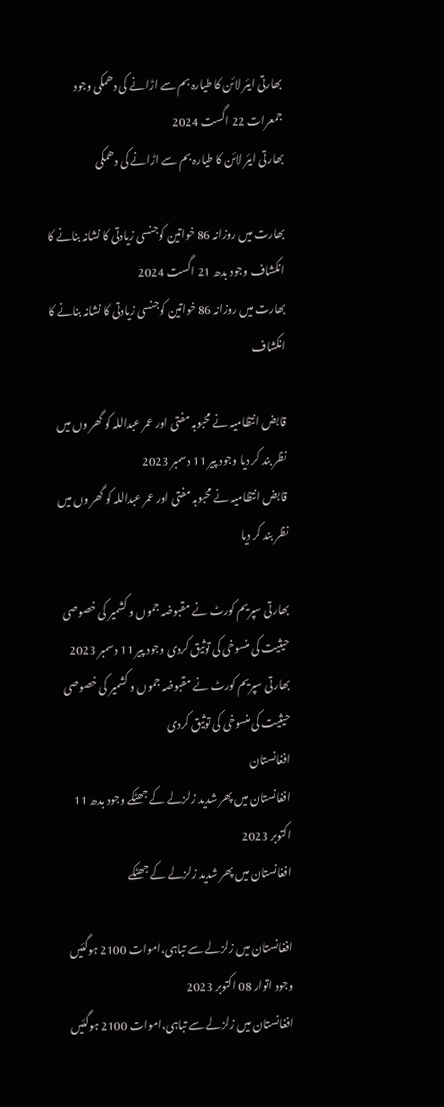بھارتی ایئر لائن کا طیارہ بم سے اڑانے کی دھمکی وجود جمعرات 22 اگست 2024
بھارتی ایئر لائن کا طیارہ بم سے اڑانے کی دھمکی

بھارت میں روزانہ 86 خواتین کوجنسی زیادتی کا نشانہ بنانے کا انکشاف وجود بدھ 21 اگست 2024
بھارت میں روزانہ 86 خواتین کوجنسی زیادتی کا نشانہ بنانے کا انکشاف

قابض انتظامیہ نے محبوبہ مفتی اور عمر عبداللہ کو گھر وں میں نظر بند کر دیا وجود پیر 11 دسمبر 2023
قابض انتظامیہ نے محبوبہ مفتی اور عمر عبداللہ کو گھر وں میں نظر بند کر دیا

بھارتی سپریم کورٹ نے مقبوضہ جموں و کشمیر کی خصوصی حیثیت کی منسوخی کی توثیق کردی وجود پیر 11 دسمبر 2023
بھارتی سپریم کورٹ نے مقبوضہ جموں و کشمیر کی خصوصی حیثیت کی منسوخی کی توثیق کردی
افغانستان
افغانستان میں پھر شدید زلزلے کے جھٹکے وجود بدھ 11 اکتوبر 2023
افغانستان میں پھر شدید زلزلے کے جھٹکے

افغانستان میں زلزلے سے تباہی،اموات 2100 ہوگئیں وجود اتوار 08 اکتوبر 2023
افغانستان میں زلزلے سے تباہی،اموات 2100 ہوگئیں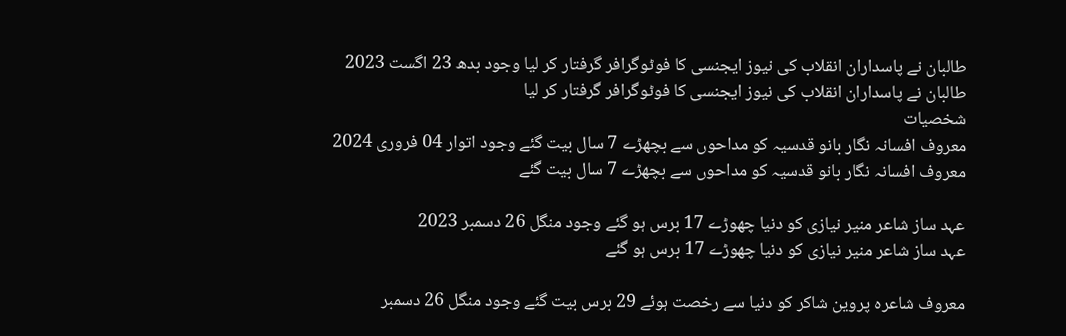طالبان نے پاسداران انقلاب کی نیوز ایجنسی کا فوٹوگرافر گرفتار کر لیا وجود بدھ 23 اگست 2023
طالبان نے پاسداران انقلاب کی نیوز ایجنسی کا فوٹوگرافر گرفتار کر لیا
شخصیات
معروف افسانہ نگار بانو قدسیہ کو مداحوں سے بچھڑے 7 سال بیت گئے وجود اتوار 04 فروری 2024
معروف افسانہ نگار بانو قدسیہ کو مداحوں سے بچھڑے 7 سال بیت گئے

عہد ساز شاعر منیر نیازی کو دنیا چھوڑے 17 برس ہو گئے وجود منگل 26 دسمبر 2023
عہد ساز شاعر منیر نیازی کو دنیا چھوڑے 17 برس ہو گئے

معروف شاعرہ پروین شاکر کو دنیا سے رخصت ہوئے 29 برس بیت گئے وجود منگل 26 دسمبر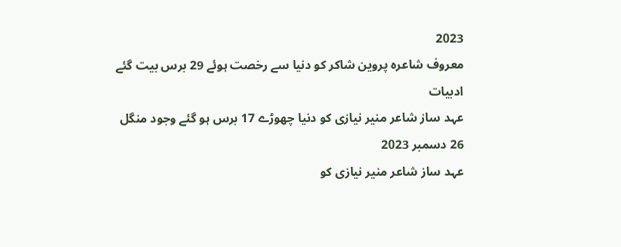2023
معروف شاعرہ پروین شاکر کو دنیا سے رخصت ہوئے 29 برس بیت گئے
ادبیات
عہد ساز شاعر منیر نیازی کو دنیا چھوڑے 17 برس ہو گئے وجود منگل 26 دسمبر 2023
عہد ساز شاعر منیر نیازی کو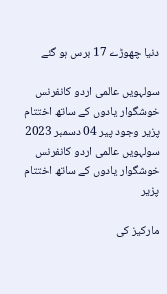دنیا چھوڑے 17 برس ہو گئے

سولہویں عالمی اردو کانفرنس خوشگوار یادوں کے ساتھ اختتام پزیر وجود پیر 04 دسمبر 2023
سولہویں عالمی اردو کانفرنس خوشگوار یادوں کے ساتھ اختتام پزیر

مارکیز کی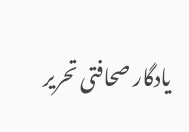یادگار صحافتی تحریر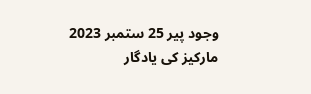وجود پیر 25 ستمبر 2023
مارکیز کی یادگار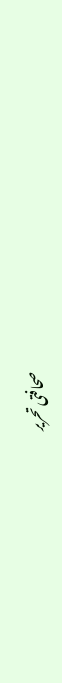صحافتی تحریر